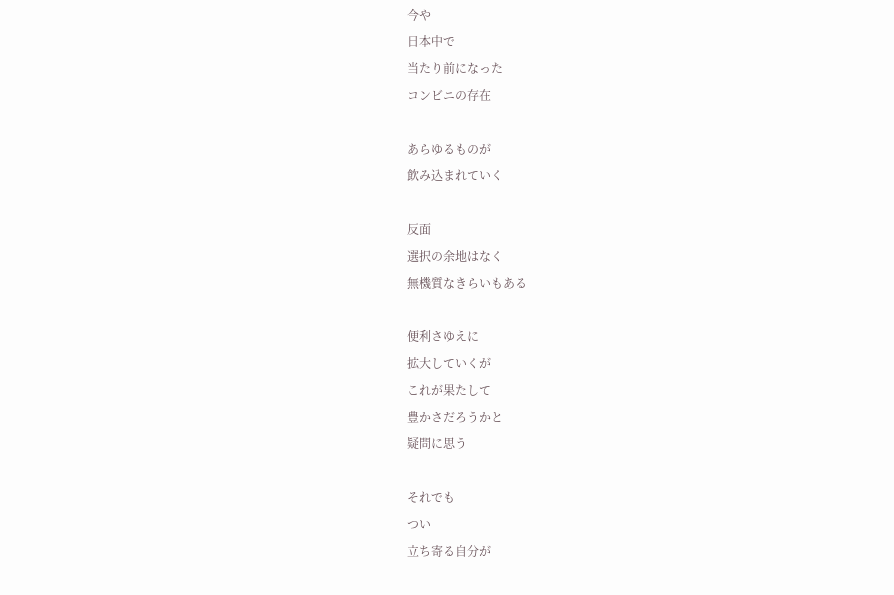今や
日本中で
当たり前になった
コンビニの存在

あらゆるものが
飲み込まれていく

反面
選択の余地はなく
無機質なきらいもある

便利さゆえに
拡大していくが
これが果たして
豊かさだろうかと
疑問に思う

それでも
つい
立ち寄る自分が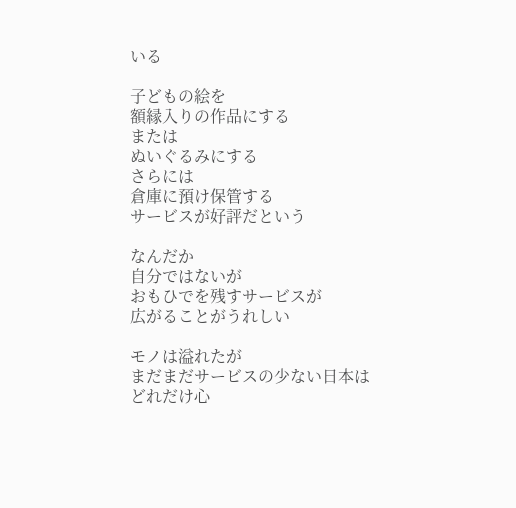いる

子どもの絵を
額縁入りの作品にする
または
ぬいぐるみにする
さらには
倉庫に預け保管する
サービスが好評だという

なんだか
自分ではないが
おもひでを残すサービスが
広がることがうれしい

モノは溢れたが
まだまだサービスの少ない日本は
どれだけ心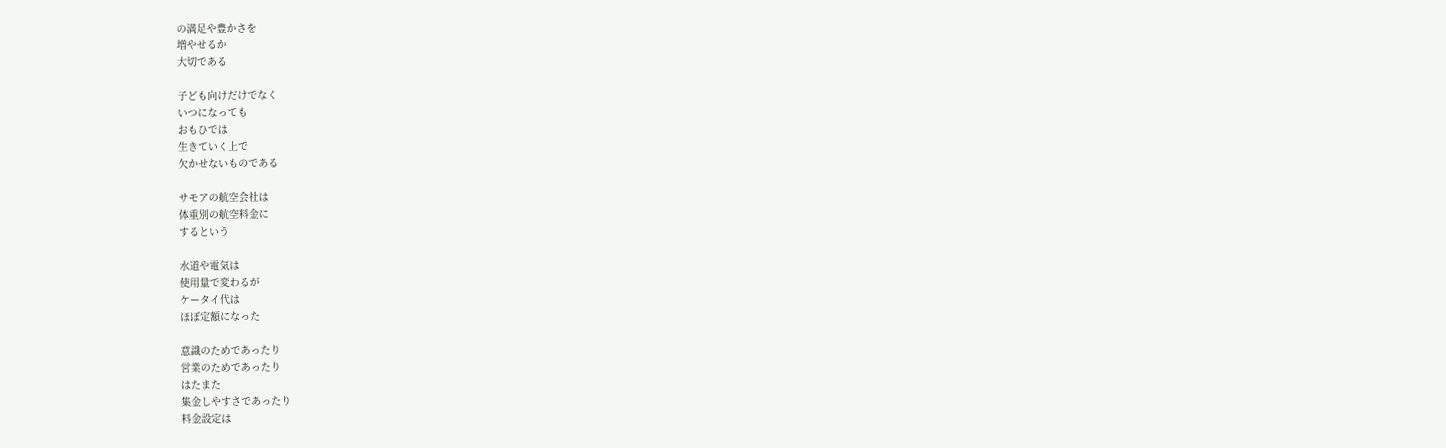の満足や豊かさを
増やせるか
大切である

子ども向けだけでなく
いつになっても
おもひでは
生きていく上で
欠かせないものである

サモアの航空会社は
体重別の航空料金に
するという

水道や電気は
使用量で変わるが
ケータイ代は
ほぼ定額になった

意識のためであったり
営業のためであったり
はたまた
集金しやすさであったり
料金設定は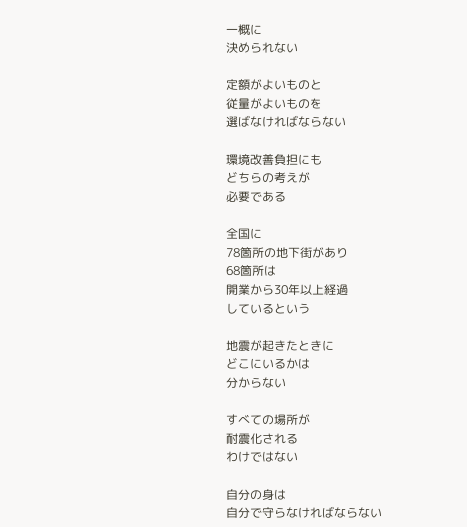一概に
決められない

定額がよいものと
従量がよいものを
選ばなければならない

環境改善負担にも
どちらの考えが
必要である

全国に
78箇所の地下街があり
68箇所は
開業から30年以上経過
しているという

地震が起きたときに
どこにいるかは
分からない

すべての場所が
耐震化される
わけではない

自分の身は
自分で守らなければならない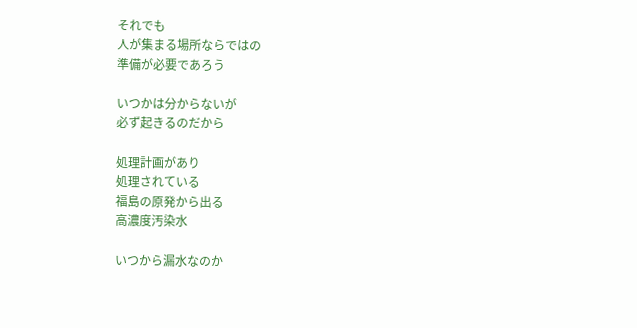それでも
人が集まる場所ならではの
準備が必要であろう

いつかは分からないが
必ず起きるのだから

処理計画があり
処理されている
福島の原発から出る
高濃度汚染水

いつから漏水なのか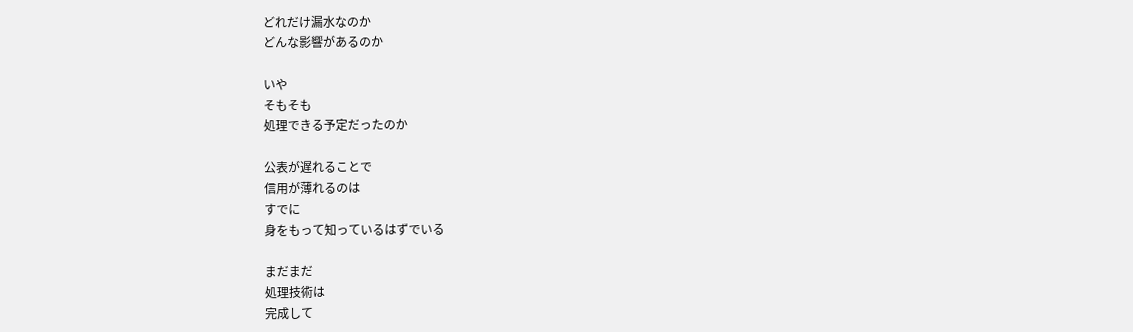どれだけ漏水なのか
どんな影響があるのか

いや
そもそも
処理できる予定だったのか

公表が遅れることで
信用が薄れるのは
すでに
身をもって知っているはずでいる

まだまだ
処理技術は
完成して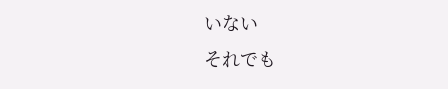いない
それでも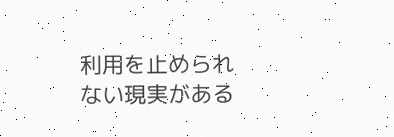利用を止められない現実がある